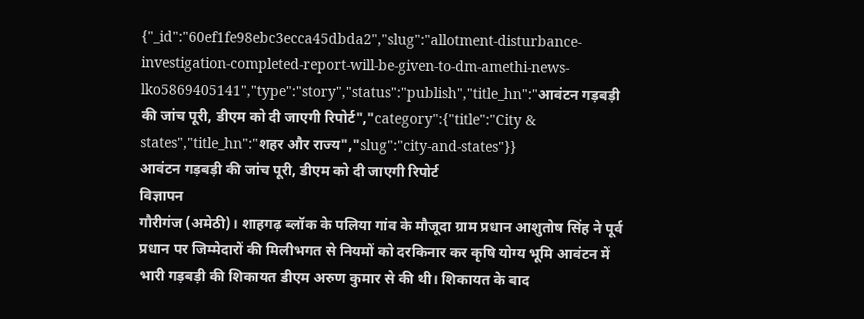{"_id":"60ef1fe98ebc3ecca45dbda2","slug":"allotment-disturbance-investigation-completed-report-will-be-given-to-dm-amethi-news-lko5869405141","type":"story","status":"publish","title_hn":"आवंटन गड़बड़ी की जांच पूरी, डीएम को दी जाएगी रिपोर्ट","category":{"title":"City & states","title_hn":"शहर और राज्य","slug":"city-and-states"}}
आवंटन गड़बड़ी की जांच पूरी, डीएम को दी जाएगी रिपोर्ट
विज्ञापन
गौरीगंज (अमेठी)। शाहगढ़ ब्लॉक के पलिया गांव के मौजूदा ग्राम प्रधान आशुतोष सिंह ने पूर्व प्रधान पर जिम्मेदारों की मिलीभगत से नियमों को दरकिनार कर कृषि योग्य भूमि आवंटन में भारी गड़बड़ी की शिकायत डीएम अरुण कुमार से की थी। शिकायत के बाद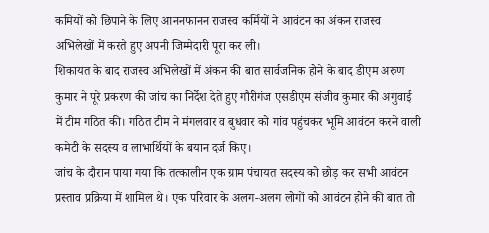कमियों को छिपाने के लिए आननफानन राजस्व कर्मियों ने आवंटन का अंकन राजस्व अभिलेखों में करते हुए अपनी जिम्मेदारी पूरा कर ली।
शिकायत के बाद राजस्व अभिलेखों में अंकन की बात सार्वजनिक होने के बाद डीएम अरुण कुमार ने पूरे प्रकरण की जांच का निर्देश देते हुए गौरीगंज एसडीएम संजीव कुमार की अगुवाई में टीम गठित की। गठित टीम ने मंगलवार व बुधवार को गांव पहुंचकर भूमि आवंटन करने वाली कमेटी के सदस्य व लाभार्थियों के बयान दर्ज किए।
जांच के दौरान पाया गया कि तत्कालीन एक ग्राम पंचायत सदस्य को छोड़ कर सभी आवंटन प्रस्ताव प्रक्रिया में शामिल थे। एक परिवार के अलग-अलग लोगों को आवंटन होने की बात तो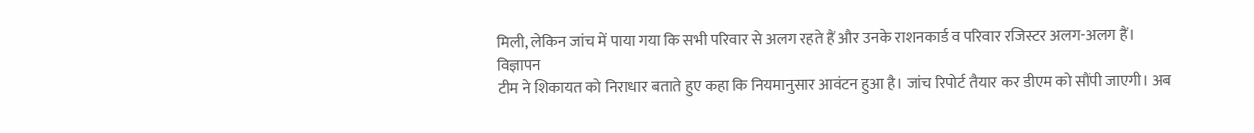मिली, लेकिन जांच में पाया गया कि सभी परिवार से अलग रहते हैं और उनके राशनकार्ड व परिवार रजिस्टर अलग-अलग हैं।
विज्ञापन
टीम ने शिकायत को निराधार बताते हुए कहा कि नियमानुसार आवंटन हुआ है। जांच रिपोर्ट तैयार कर डीएम को सौंपी जाएगी। अब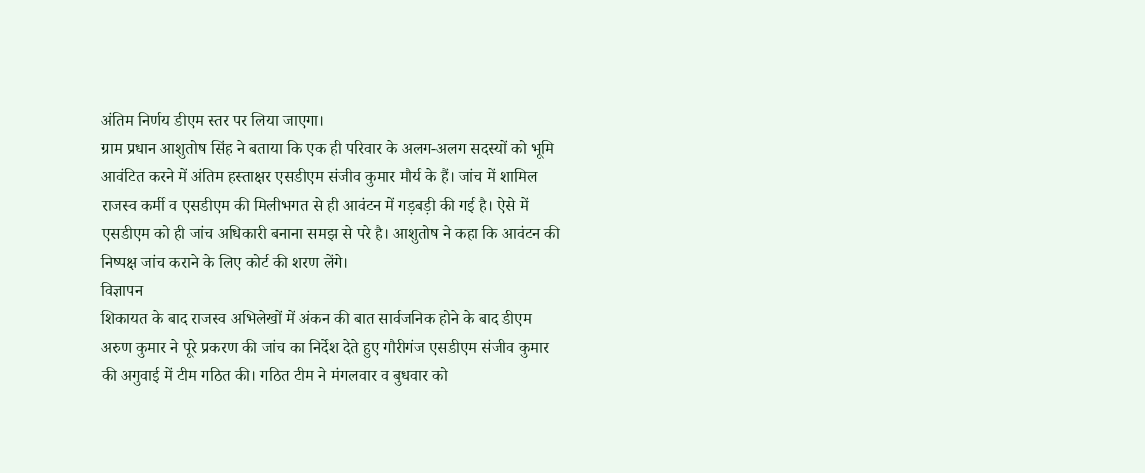अंतिम निर्णय डीएम स्तर पर लिया जाएगा।
ग्राम प्रधान आशुतोष सिंह ने बताया कि एक ही परिवार के अलग-अलग सदस्यों को भूमि आवंटित करने में अंतिम हस्ताक्षर एसडीएम संजीव कुमार मौर्य के हैं। जांच में शामिल राजस्व कर्मी व एसडीएम की मिलीभगत से ही आवंटन में गड़बड़ी की गई है। ऐसे में एसडीएम को ही जांच अधिकारी बनाना समझ से परे है। आशुतोष ने कहा कि आवंटन की निष्पक्ष जांच कराने के लिए कोर्ट की शरण लेंगे।
विज्ञापन
शिकायत के बाद राजस्व अभिलेखों में अंकन की बात सार्वजनिक होने के बाद डीएम अरुण कुमार ने पूरे प्रकरण की जांच का निर्देश देते हुए गौरीगंज एसडीएम संजीव कुमार की अगुवाई में टीम गठित की। गठित टीम ने मंगलवार व बुधवार को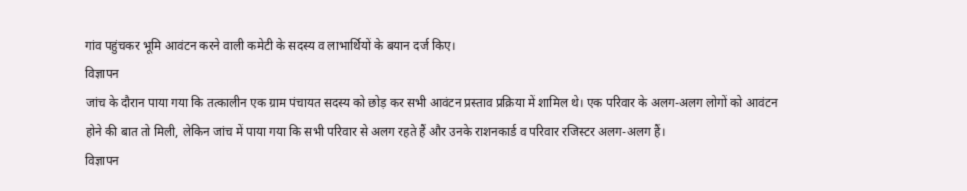गांव पहुंचकर भूमि आवंटन करने वाली कमेटी के सदस्य व लाभार्थियों के बयान दर्ज किए।
विज्ञापन
जांच के दौरान पाया गया कि तत्कालीन एक ग्राम पंचायत सदस्य को छोड़ कर सभी आवंटन प्रस्ताव प्रक्रिया में शामिल थे। एक परिवार के अलग-अलग लोगों को आवंटन होने की बात तो मिली, लेकिन जांच में पाया गया कि सभी परिवार से अलग रहते हैं और उनके राशनकार्ड व परिवार रजिस्टर अलग-अलग हैं।
विज्ञापन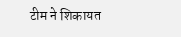टीम ने शिकायत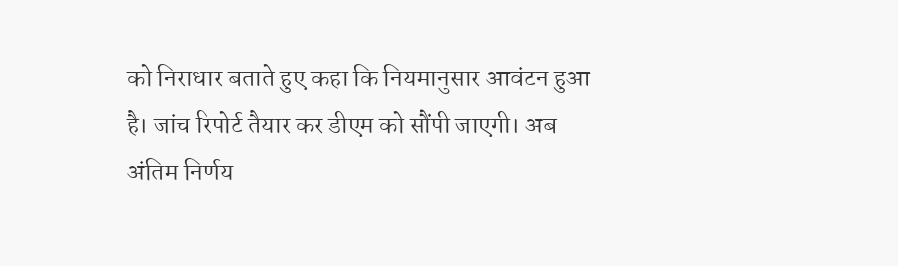को निराधार बताते हुए कहा कि नियमानुसार आवंटन हुआ है। जांच रिपोर्ट तैयार कर डीएम को सौंपी जाएगी। अब अंतिम निर्णय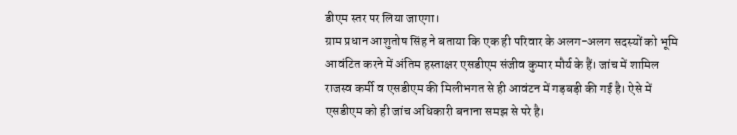डीएम स्तर पर लिया जाएगा।
ग्राम प्रधान आशुतोष सिंह ने बताया कि एक ही परिवार के अलग-अलग सदस्यों को भूमि आवंटित करने में अंतिम हस्ताक्षर एसडीएम संजीव कुमार मौर्य के हैं। जांच में शामिल राजस्व कर्मी व एसडीएम की मिलीभगत से ही आवंटन में गड़बड़ी की गई है। ऐसे में एसडीएम को ही जांच अधिकारी बनाना समझ से परे है।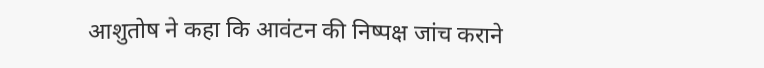आशुतोष ने कहा कि आवंटन की निष्पक्ष जांच कराने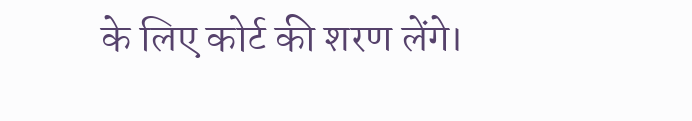के लिए कोर्ट की शरण लेंगे।